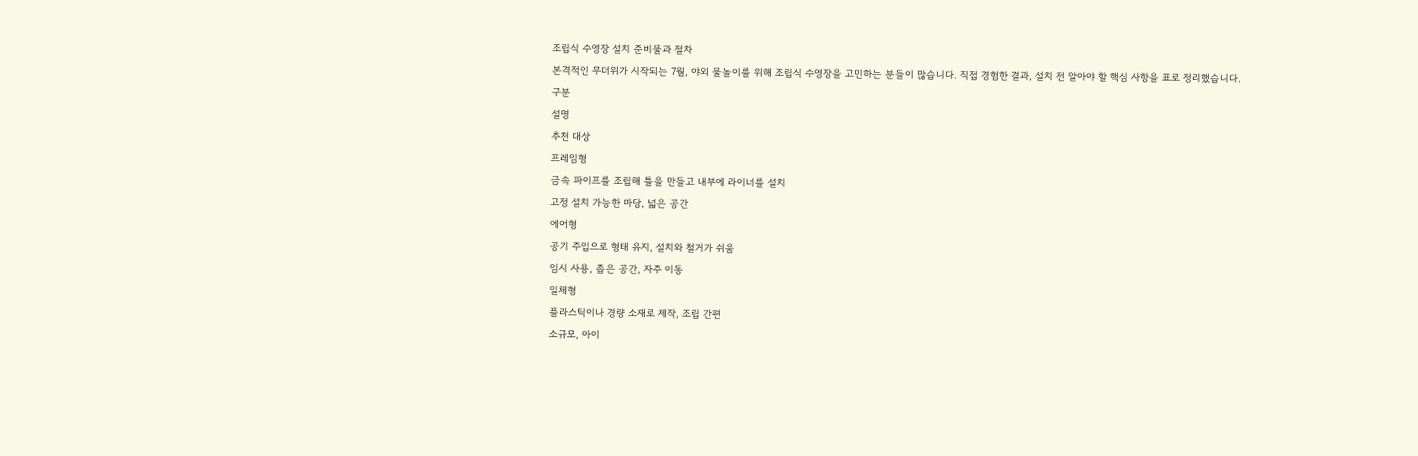조립식 수영장 설치 준비물과 절차
본격적인 무더위가 시작되는 7월, 야외 물놀이를 위해 조립식 수영장을 고민하는 분들이 많습니다. 직접 경험한 결과, 설치 전 알아야 할 핵심 사항을 표로 정리했습니다.
구분
설명
추천 대상
프레임형
금속 파이프를 조립해 틀을 만들고 내부에 라이너를 설치
고정 설치 가능한 마당, 넓은 공간
에어형
공기 주입으로 형태 유지, 설치와 철거가 쉬움
임시 사용, 좁은 공간, 자주 이동
일체형
플라스틱이나 경량 소재로 제작, 조립 간편
소규모, 아이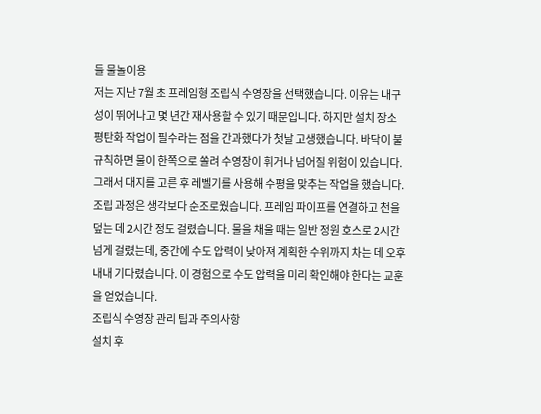들 물놀이용
저는 지난 7월 초 프레임형 조립식 수영장을 선택했습니다. 이유는 내구성이 뛰어나고 몇 년간 재사용할 수 있기 때문입니다. 하지만 설치 장소 평탄화 작업이 필수라는 점을 간과했다가 첫날 고생했습니다. 바닥이 불규칙하면 물이 한쪽으로 쏠려 수영장이 휘거나 넘어질 위험이 있습니다. 그래서 대지를 고른 후 레벨기를 사용해 수평을 맞추는 작업을 했습니다.
조립 과정은 생각보다 순조로웠습니다. 프레임 파이프를 연결하고 천을 덮는 데 2시간 정도 걸렸습니다. 물을 채울 때는 일반 정원 호스로 2시간 넘게 걸렸는데, 중간에 수도 압력이 낮아져 계획한 수위까지 차는 데 오후 내내 기다렸습니다. 이 경험으로 수도 압력을 미리 확인해야 한다는 교훈을 얻었습니다.
조립식 수영장 관리 팁과 주의사항
설치 후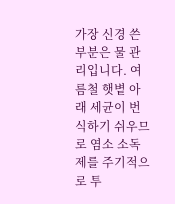가장 신경 쓴 부분은 물 관리입니다. 여름철 햇볕 아래 세균이 번식하기 쉬우므로 염소 소독제를 주기적으로 투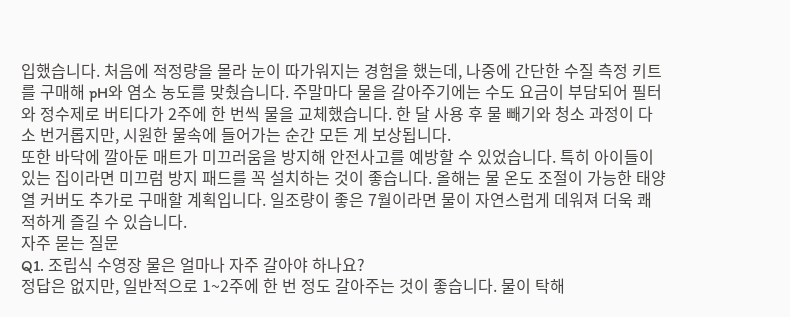입했습니다. 처음에 적정량을 몰라 눈이 따가워지는 경험을 했는데, 나중에 간단한 수질 측정 키트를 구매해 pH와 염소 농도를 맞췄습니다. 주말마다 물을 갈아주기에는 수도 요금이 부담되어 필터와 정수제로 버티다가 2주에 한 번씩 물을 교체했습니다. 한 달 사용 후 물 빼기와 청소 과정이 다소 번거롭지만, 시원한 물속에 들어가는 순간 모든 게 보상됩니다.
또한 바닥에 깔아둔 매트가 미끄러움을 방지해 안전사고를 예방할 수 있었습니다. 특히 아이들이 있는 집이라면 미끄럼 방지 패드를 꼭 설치하는 것이 좋습니다. 올해는 물 온도 조절이 가능한 태양열 커버도 추가로 구매할 계획입니다. 일조량이 좋은 7월이라면 물이 자연스럽게 데워져 더욱 쾌적하게 즐길 수 있습니다.
자주 묻는 질문
Q1. 조립식 수영장 물은 얼마나 자주 갈아야 하나요?
정답은 없지만, 일반적으로 1~2주에 한 번 정도 갈아주는 것이 좋습니다. 물이 탁해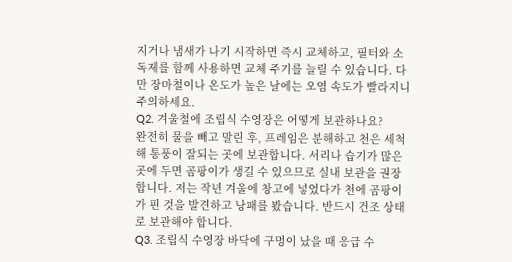지거나 냄새가 나기 시작하면 즉시 교체하고, 필터와 소독제를 함께 사용하면 교체 주기를 늘릴 수 있습니다. 다만 장마철이나 온도가 높은 날에는 오염 속도가 빨라지니 주의하세요.
Q2. 겨울철에 조립식 수영장은 어떻게 보관하나요?
완전히 물을 빼고 말린 후, 프레임은 분해하고 천은 세척해 통풍이 잘되는 곳에 보관합니다. 서리나 습기가 많은 곳에 두면 곰팡이가 생길 수 있으므로 실내 보관을 권장합니다. 저는 작년 겨울에 창고에 넣었다가 천에 곰팡이가 핀 것을 발견하고 낭패를 봤습니다. 반드시 건조 상태로 보관해야 합니다.
Q3. 조립식 수영장 바닥에 구멍이 났을 때 응급 수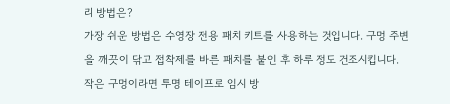리 방법은?
가장 쉬운 방법은 수영장 전용 패치 키트를 사용하는 것입니다. 구멍 주변을 깨끗이 닦고 접착제를 바른 패치를 붙인 후 하루 정도 건조시킵니다. 작은 구멍이라면 투명 테이프로 임시 방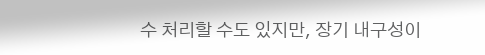수 처리할 수도 있지만, 장기 내구성이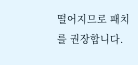떨어지므로 패치를 권장합니다.